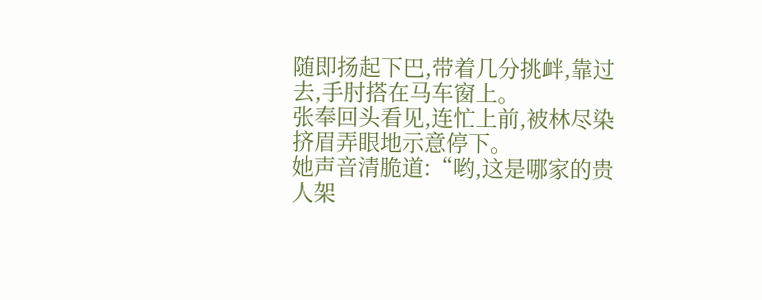随即扬起下巴,带着几分挑衅,靠过去,手肘搭在马车窗上。
张奉回头看见,连忙上前,被林尽染挤眉弄眼地示意停下。
她声音清脆道:“哟,这是哪家的贵人架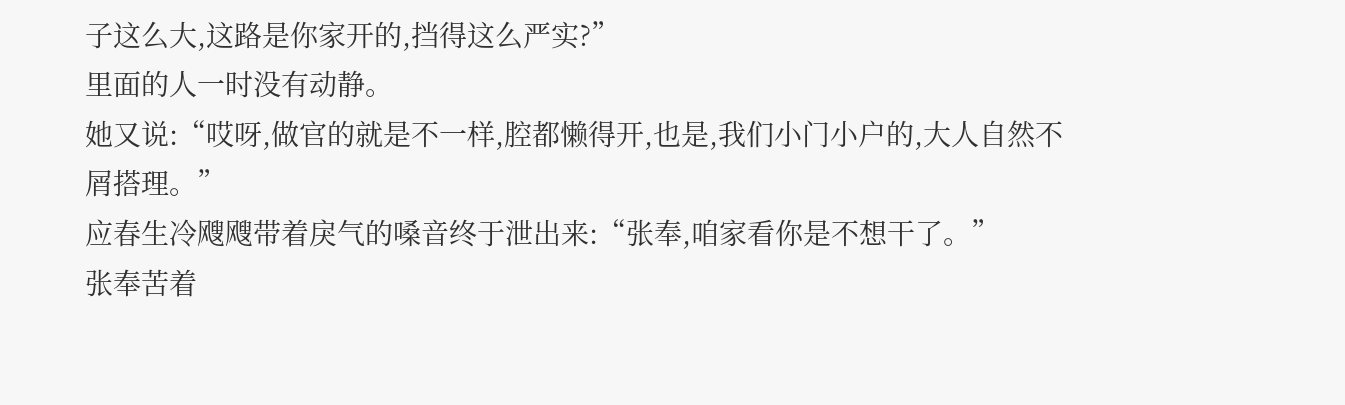子这么大,这路是你家开的,挡得这么严实?”
里面的人一时没有动静。
她又说:“哎呀,做官的就是不一样,腔都懒得开,也是,我们小门小户的,大人自然不屑搭理。”
应春生冷飕飕带着戾气的嗓音终于泄出来:“张奉,咱家看你是不想干了。”
张奉苦着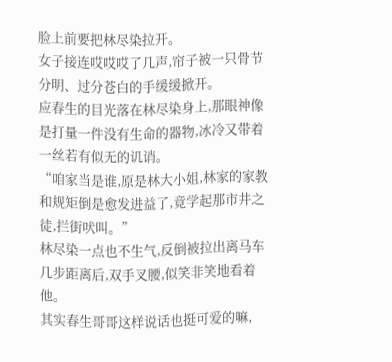脸上前要把林尽染拉开。
女子接连哎哎哎了几声,帘子被一只骨节分明、过分苍白的手缓缓掀开。
应春生的目光落在林尽染身上,那眼神像是打量一件没有生命的器物,冰冷又带着一丝若有似无的讥诮。
“咱家当是谁,原是林大小姐,林家的家教和规矩倒是愈发进益了,竟学起那市井之徒,拦街吠叫。”
林尽染一点也不生气,反倒被拉出离马车几步距离后,双手叉腰,似笑非笑地看着他。
其实春生哥哥这样说话也挺可爱的嘛,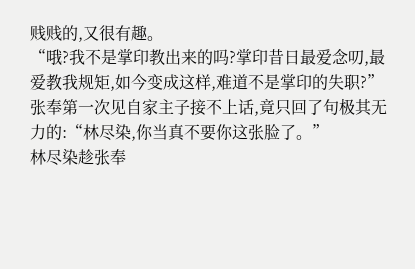贱贱的,又很有趣。
“哦?我不是掌印教出来的吗?掌印昔日最爱念叨,最爱教我规矩,如今变成这样,难道不是掌印的失职?”
张奉第一次见自家主子接不上话,竟只回了句极其无力的:“林尽染,你当真不要你这张脸了。”
林尽染趁张奉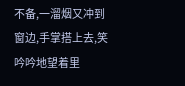不备,一溜烟又冲到窗边,手掌搭上去,笑吟吟地望着里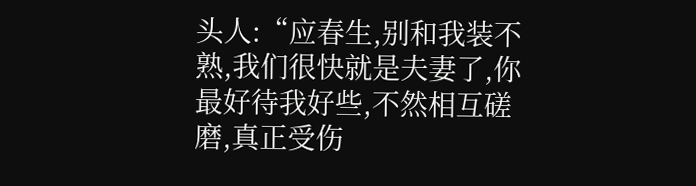头人:“应春生,别和我装不熟,我们很快就是夫妻了,你最好待我好些,不然相互磋磨,真正受伤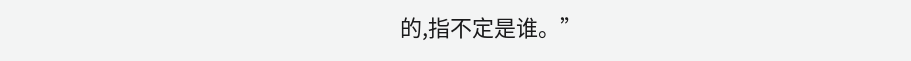的,指不定是谁。”